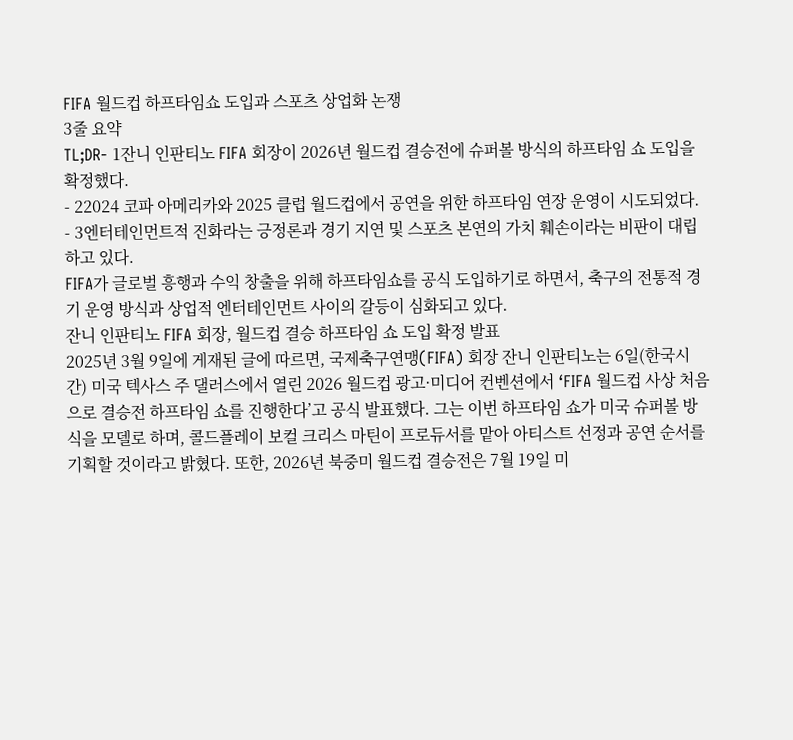FIFA 월드컵 하프타임쇼 도입과 스포츠 상업화 논쟁
3줄 요약
TL;DR- 1잔니 인판티노 FIFA 회장이 2026년 월드컵 결승전에 슈퍼볼 방식의 하프타임 쇼 도입을 확정했다.
- 22024 코파 아메리카와 2025 클럽 월드컵에서 공연을 위한 하프타임 연장 운영이 시도되었다.
- 3엔터테인먼트적 진화라는 긍정론과 경기 지연 및 스포츠 본연의 가치 훼손이라는 비판이 대립하고 있다.
FIFA가 글로벌 흥행과 수익 창출을 위해 하프타임쇼를 공식 도입하기로 하면서, 축구의 전통적 경기 운영 방식과 상업적 엔터테인먼트 사이의 갈등이 심화되고 있다.
잔니 인판티노 FIFA 회장, 월드컵 결승 하프타임 쇼 도입 확정 발표
2025년 3월 9일에 게재된 글에 따르면, 국제축구연맹(FIFA) 회장 잔니 인판티노는 6일(한국시간) 미국 텍사스 주 댈러스에서 열린 2026 월드컵 광고·미디어 컨벤션에서 ‘FIFA 월드컵 사상 처음으로 결승전 하프타임 쇼를 진행한다’고 공식 발표했다. 그는 이번 하프타임 쇼가 미국 슈퍼볼 방식을 모델로 하며, 콜드플레이 보컬 크리스 마틴이 프로듀서를 맡아 아티스트 선정과 공연 순서를 기획할 것이라고 밝혔다. 또한, 2026년 북중미 월드컵 결승전은 7월 19일 미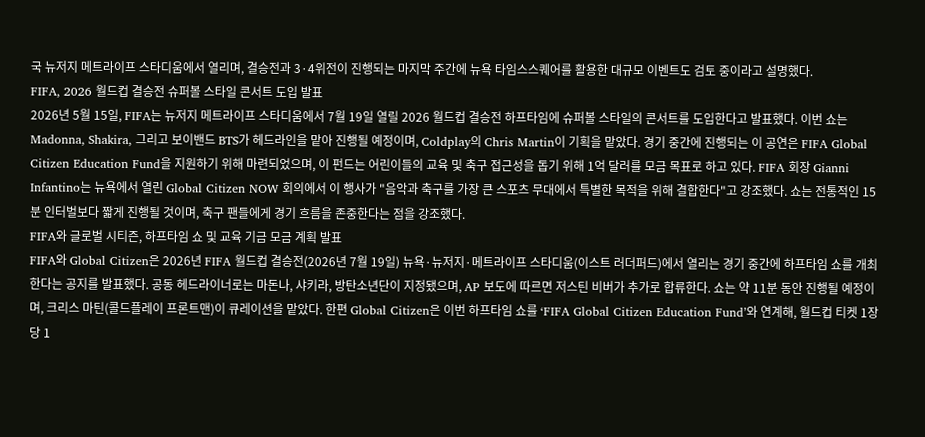국 뉴저지 메트라이프 스타디움에서 열리며, 결승전과 3·4위전이 진행되는 마지막 주간에 뉴욕 타임스스퀘어를 활용한 대규모 이벤트도 검토 중이라고 설명했다.
FIFA, 2026 월드컵 결승전 슈퍼볼 스타일 콘서트 도입 발표
2026년 5월 15일, FIFA는 뉴저지 메트라이프 스타디움에서 7월 19일 열릴 2026 월드컵 결승전 하프타임에 슈퍼볼 스타일의 콘서트를 도입한다고 발표했다. 이번 쇼는 Madonna, Shakira, 그리고 보이밴드 BTS가 헤드라인을 맡아 진행될 예정이며, Coldplay의 Chris Martin이 기획을 맡았다. 경기 중간에 진행되는 이 공연은 FIFA Global Citizen Education Fund을 지원하기 위해 마련되었으며, 이 펀드는 어린이들의 교육 및 축구 접근성을 돕기 위해 1억 달러를 모금 목표로 하고 있다. FIFA 회장 Gianni Infantino는 뉴욕에서 열린 Global Citizen NOW 회의에서 이 행사가 "음악과 축구를 가장 큰 스포츠 무대에서 특별한 목적을 위해 결합한다"고 강조했다. 쇼는 전통적인 15분 인터벌보다 짧게 진행될 것이며, 축구 팬들에게 경기 흐름을 존중한다는 점을 강조했다.
FIFA와 글로벌 시티즌, 하프타임 쇼 및 교육 기금 모금 계획 발표
FIFA와 Global Citizen은 2026년 FIFA 월드컵 결승전(2026년 7월 19일) 뉴욕·뉴저지·메트라이프 스타디움(이스트 러더퍼드)에서 열리는 경기 중간에 하프타임 쇼를 개최한다는 공지를 발표했다. 공동 헤드라이너로는 마돈나, 샤키라, 방탄소년단이 지정됐으며, AP 보도에 따르면 저스틴 비버가 추가로 합류한다. 쇼는 약 11분 동안 진행될 예정이며, 크리스 마틴(콜드플레이 프론트맨)이 큐레이션을 맡았다. 한편 Global Citizen은 이번 하프타임 쇼를 ‘FIFA Global Citizen Education Fund’와 연계해, 월드컵 티켓 1장당 1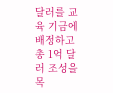달러를 교육 기금에 배정하고 총 1억 달러 조성을 목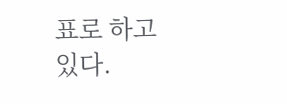표로 하고 있다.